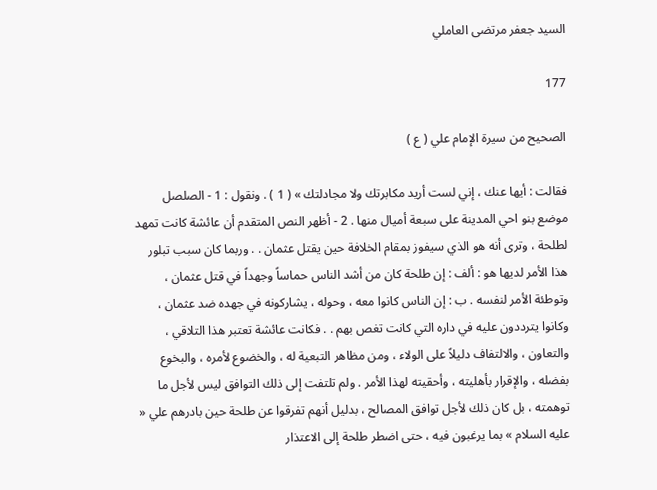السيد جعفر مرتضى العاملي

177

الصحيح من سيرة الإمام علي ( ع )

فقالت : أيها عنك ، إني لست أريد مكابرتك ولا مجادلتك » ( 1 ) . ونقول : 1 - الصلصل موضع بنو احي المدينة على سبعة أميال منها . 2 - أظهر النص المتقدم أن عائشة كانت تمهد لطلحة ، وترى أنه هو الذي سيفوز بمقام الخلافة حين يقتل عثمان . . وربما كان سبب تبلور هذا الأمر لديها هو : ألف : إن طلحة كان من أشد الناس حماساً وجهداً في قتل عثمان ، وتوطئة الأمر لنفسه . ب : إن الناس كانوا معه ، وحوله ، يشاركونه في جهده ضد عثمان ، وكانوا يترددون عليه في داره التي كانت تغص بهم . . فكانت عائشة تعتبر هذا التلاقي ، والتعاون ، والالتفاف دليلاً على الولاء ، ومن مظاهر التبعية له ، والخضوع لأمره ، والبخوع بفضله ، والإقرار بأهليته ، وأحقيته لهذا الأمر . ولم تلتفت إلى ذلك التوافق ليس لأجل ما توهمته ، بل كان ذلك لأجل توافق المصالح ، بدليل أنهم تفرقوا عن طلحة حين بادرهم علي « عليه السلام » بما يرغبون فيه ، حتى اضطر طلحة إلى الاعتذار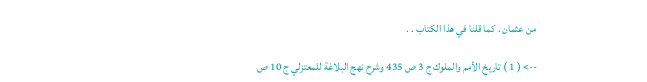من عثمان . كما قلنا في هذا الكتاب . .

--> ( 1 ) تاريخ الأمم والملوك ج 3 ص 435 وشرح نهج البلاغة للمعتزلي ج 10 ص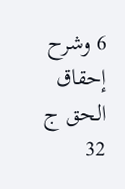6 وشرح إحقاق الحق ج 32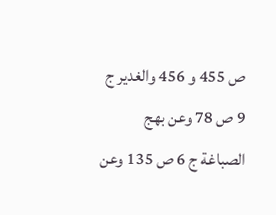ص 455 و 456 والغدير ج 9 ص 78 وعن بهج الصباغة ج 6 ص 135 وعن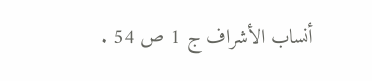أنساب الأشراف ج 1 ص 54 .